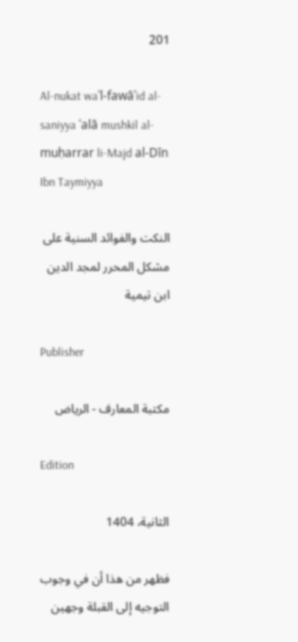201

Al-nukat waʾl-fawāʾid al-saniyya ʿalā mushkil al-muḥarrar li-Majd al-Dīn Ibn Taymiyya

النكت والفوائد السنية على مشكل المحرر لمجد الدين ابن تيمية

Publisher

مكتبة المعارف - الرياض

Edition

الثانية، 1404

فظهر من هذا أن في وجوب التوجيه إلى القبلة وجهين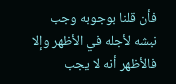فأن قلنا بوجوبه وجب نبشه لأجله في الأظهر وإلا فالأظهر أنه لا يجب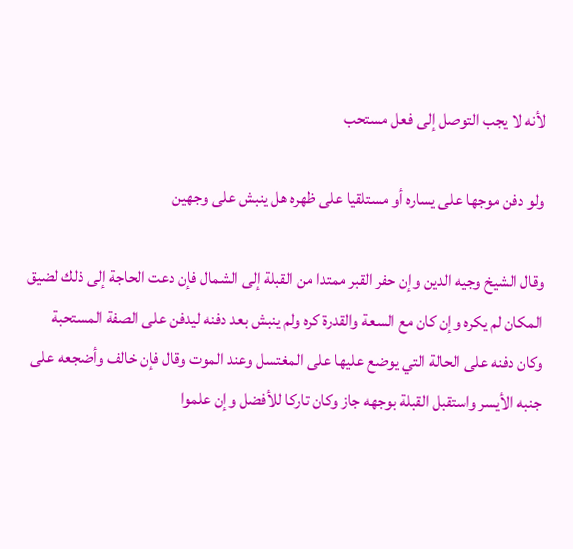لأنه لا يجب التوصل إلى فعل مستحب

ولو دفن موجها على يساره أو مستلقيا على ظهره هل ينبش على وجهين

وقال الشيخ وجيه الدين وإن حفر القبر ممتدا من القبلة إلى الشمال فإن دعت الحاجة إلى ذلك لضيق المكان لم يكره وإن كان مع السعة والقدرة كره ولم ينبش بعد دفنه ليدفن على الصفة المستحبة وكان دفنه على الحالة التي يوضع عليها على المغتسل وعند الموت وقال فإن خالف وأضجعه على جنبه الأيسر واستقبل القبلة بوجهه جاز وكان تاركا للأفضل وإن علموا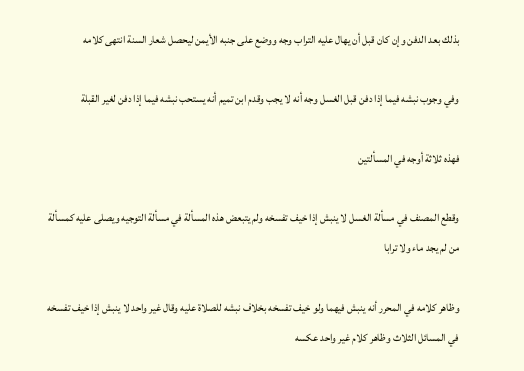بذلك بعد الدفن وإن كان قبل أن يهال عليه التراب وجه ووضع على جنبه الأيمن ليحصل شعار السنة انتهى كلامه

وفي وجوب نبشه فيما إذا دفن قبل الغسل وجه أنه لا يجب وقدم ابن تميم أنه يستحب نبشه فيما إذا دفن لغير القبلة

فهذه ثلاثة أوجه في المسألتين

وقطع المصنف في مسألة الغسل لا ينبش إذا خيف تفسخه ولم يتبعض هذه المسألة في مسألة التوجيه ويصلى عليه كمسألة من لم يجد ماء ولا ترابا

وظاهر كلامه في المحرر أنه ينبش فيهما ولو خيف تفسخه بخلاف نبشه للصلاة عليه وقال غير واحد لا ينبش إذا خيف تفسخه في المسائل الثلاث وظاهر كلام غير واحد عكسه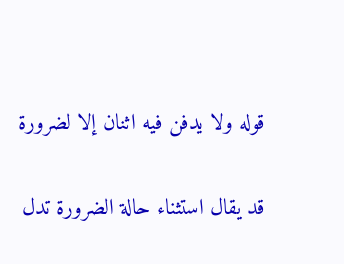قوله ولا يدفن فيه اثنان إلا لضرورة

قد يقال استثناء حالة الضرورة تدل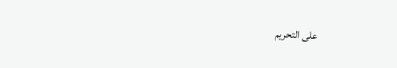على التحريم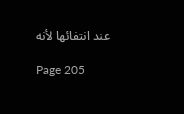عند انتفائها لأنه

Page 205